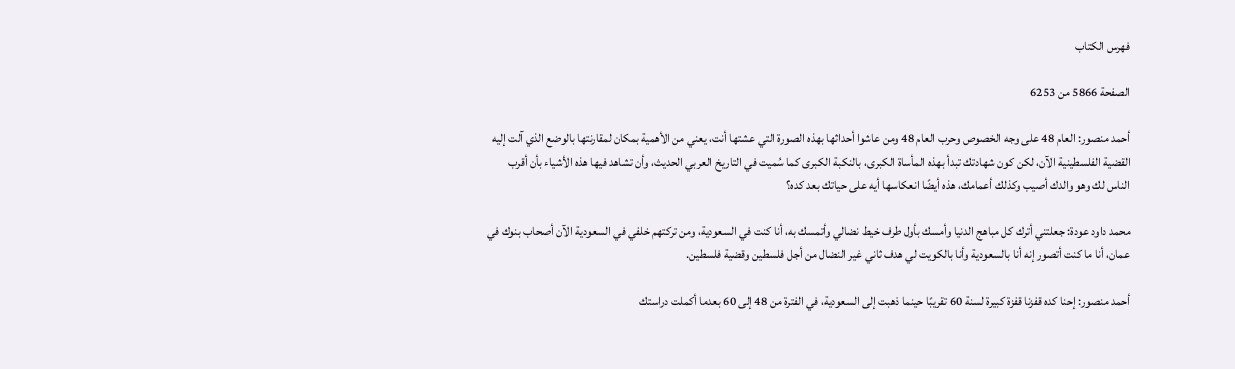فهرس الكتاب

الصفحة 5866 من 6253

أحمد منصور: العام 48 على وجه الخصوص وحرب العام 48 ومن عاشوا أحداثها بهذه الصورة التي عشتها أنت، يعني من الأهمية بمكان لمقارنتها بالوضع الذي آلت إليه القضية الفلسطينية الآن، لكن كون شهادتك تبدأ بهذه المأساة الكبرى، بالنكبة الكبرى كما سُميت في التاريخ العربي الحديث، وأن تشاهد فيها هذه الأشياء بأن أقرب الناس لك وهو والدك أصيب وكذلك أعمامك، هذه أيضًا انعكاسها أيه على حياتك بعد كده؟

محمد داود عودة: جعلتني أترك كل مباهج الدنيا وأمسك بأول طرف خيط نضالي وأتمسك به، أنا كنت في السعودية، ومن تركتهم خلفي في السعودية الآن أصحاب بنوك في عمان، أنا ما كنت أتصور إنه أنا بالسعودية وأنا بالكويت لي هدف ثاني غير النضال من أجل فلسطين وقضية فلسطين.

أحمد منصور: إحنا كده قفزنا قفزة كبيرة لسنة 60 تقريبًا حينما ذهبت إلى السعودية، في الفترة من 48 إلى 60 بعدما أكملت دراستك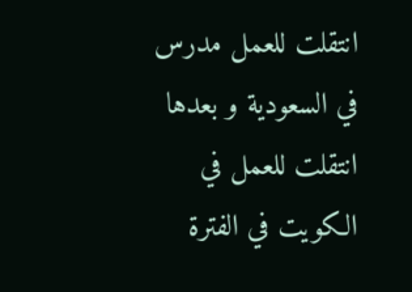انتقلت للعمل مدرس في السعودية و بعدها انتقلت للعمل في الكويت في الفترة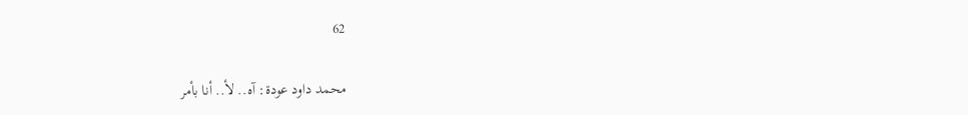62

محمد داود عودة: آه.. لأ.. أنا بأمر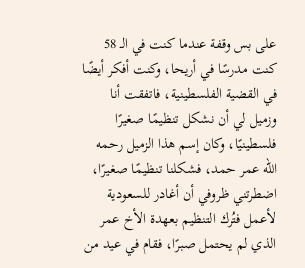على بس وقفة عندما كنت في الـ 58 كنت مدرسًا في أريحا، وكنت أفكر أيضًا في القضية الفلسطينية، فاتفقت أنا وزميل لي أن نشكل تنظيمًا صغيرًا فلسطينيًا، وكان إسم هذا الزميل رحمه الله عمر حمد، فشكلنا تنظيمًا صغيرًا، اضطرتني ظروفي أن أغادر للسعودية لأعمل فتُرك التنظيم بعهدة الأخ عمر الذي لم يحتمل صبرًا، فقام في عيد من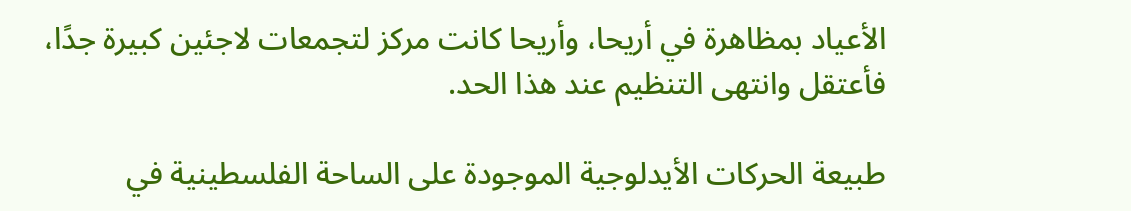الأعياد بمظاهرة في أريحا، وأريحا كانت مركز لتجمعات لاجئين كبيرة جدًا، فأعتقل وانتهى التنظيم عند هذا الحد.

طبيعة الحركات الأيدلوجية الموجودة على الساحة الفلسطينية في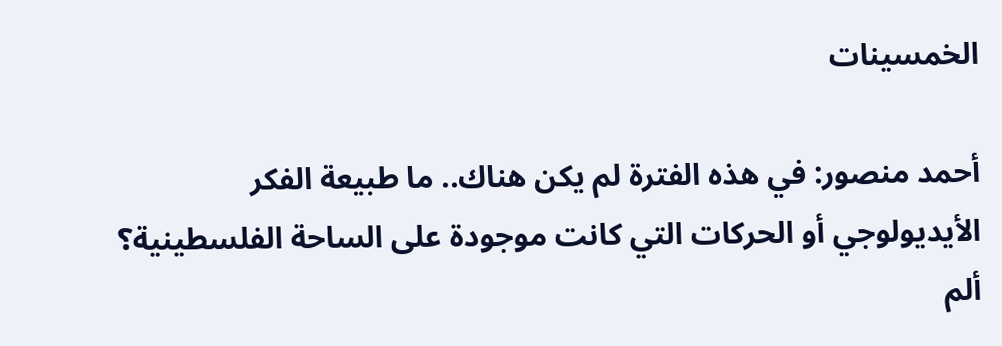الخمسينات

أحمد منصور: في هذه الفترة لم يكن هناك.. ما طبيعة الفكر الأيديولوجي أو الحركات التي كانت موجودة على الساحة الفلسطينية؟ ألم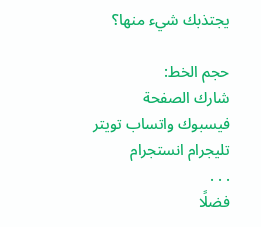يجتذبك شيء منها؟

حجم الخط:
شارك الصفحة
فيسبوك واتساب تويتر تليجرام انستجرام
. . .
فضلًا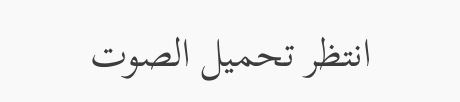انتظر تحميل الصوت